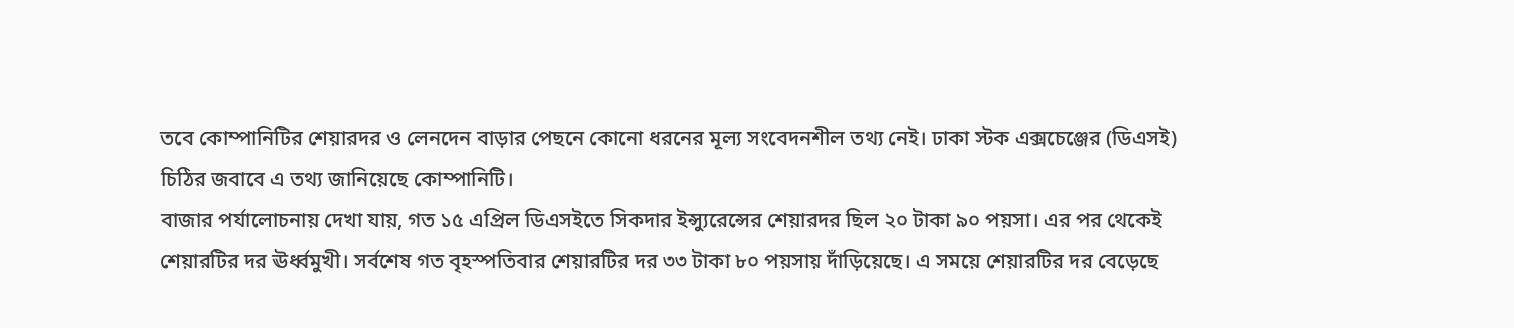তবে কোম্পানিটির শেয়ারদর ও লেনদেন বাড়ার পেছনে কোনো ধরনের মূল্য সংবেদনশীল তথ্য নেই। ঢাকা স্টক এক্সচেঞ্জের (ডিএসই) চিঠির জবাবে এ তথ্য জানিয়েছে কোম্পানিটি।
বাজার পর্যালোচনায় দেখা যায়, গত ১৫ এপ্রিল ডিএসইতে সিকদার ইন্স্যুরেন্সের শেয়ারদর ছিল ২০ টাকা ৯০ পয়সা। এর পর থেকেই শেয়ারটির দর ঊর্ধ্বমুখী। সর্বশেষ গত বৃহস্পতিবার শেয়ারটির দর ৩৩ টাকা ৮০ পয়সায় দাঁড়িয়েছে। এ সময়ে শেয়ারটির দর বেড়েছে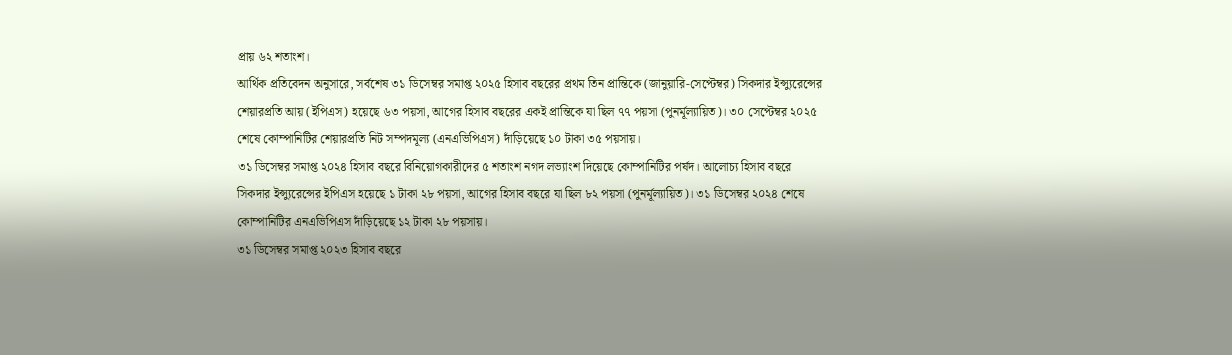প্রায় ৬২ শতাংশ।
আর্থিক প্রতিবেদন অনুসারে, সর্বশেষ ৩১ ডিসেম্বর সমাপ্ত ২০২৫ হিসাব বছরের প্রথম তিন প্রান্তিকে (জানুয়ারি-সেপ্টেম্বর) সিকদার ইন্স্যুরেন্সের শেয়ারপ্রতি আয় (ইপিএস) হয়েছে ৬৩ পয়সা, আগের হিসাব বছরের একই প্রান্তিকে যা ছিল ৭৭ পয়সা (পুনর্মূল্যায়িত)। ৩০ সেপ্টেম্বর ২০২৫ শেষে কোম্পানিটির শেয়ারপ্রতি নিট সম্পদমূল্য (এনএভিপিএস) দাঁড়িয়েছে ১০ টাকা ৩৫ পয়সায়।
৩১ ডিসেম্বর সমাপ্ত ২০২৪ হিসাব বছরে বিনিয়োগকারীদের ৫ শতাংশ নগদ লভ্যাংশ দিয়েছে কোম্পানিটির পর্ষদ। আলোচ্য হিসাব বছরে সিকদার ইন্স্যুরেন্সের ইপিএস হয়েছে ১ টাকা ২৮ পয়সা, আগের হিসাব বছরে যা ছিল ৮২ পয়সা (পুনর্মূল্যায়িত)। ৩১ ডিসেম্বর ২০২৪ শেষে কোম্পানিটির এনএভিপিএস দাঁড়িয়েছে ১২ টাকা ২৮ পয়সায়।
৩১ ডিসেম্বর সমাপ্ত ২০২৩ হিসাব বছরে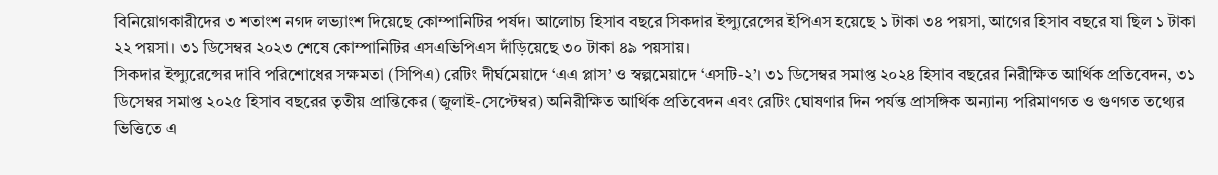বিনিয়োগকারীদের ৩ শতাংশ নগদ লভ্যাংশ দিয়েছে কোম্পানিটির পর্ষদ। আলোচ্য হিসাব বছরে সিকদার ইন্স্যুরেন্সের ইপিএস হয়েছে ১ টাকা ৩৪ পয়সা, আগের হিসাব বছরে যা ছিল ১ টাকা ২২ পয়সা। ৩১ ডিসেম্বর ২০২৩ শেষে কোম্পানিটির এসএভিপিএস দাঁড়িয়েছে ৩০ টাকা ৪৯ পয়সায়।
সিকদার ইন্স্যুরেন্সের দাবি পরিশোধের সক্ষমতা (সিপিএ) রেটিং দীর্ঘমেয়াদে ‘এএ প্লাস’ ও স্বল্পমেয়াদে ‘এসটি-২’। ৩১ ডিসেম্বর সমাপ্ত ২০২৪ হিসাব বছরের নিরীক্ষিত আর্থিক প্রতিবেদন, ৩১ ডিসেম্বর সমাপ্ত ২০২৫ হিসাব বছরের তৃতীয় প্রান্তিকের (জুলাই-সেপ্টেম্বর) অনিরীক্ষিত আর্থিক প্রতিবেদন এবং রেটিং ঘোষণার দিন পর্যন্ত প্রাসঙ্গিক অন্যান্য পরিমাণগত ও গুণগত তথ্যের ভিত্তিতে এ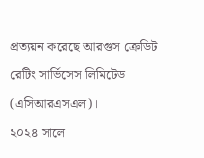প্রত্যয়ন করেছে আরগুস ক্রেডিট রেটিং সার্ভিসেস লিমিটেড (এসিআরএসএল)।
২০২৪ সালে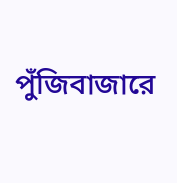পুঁজিবাজারে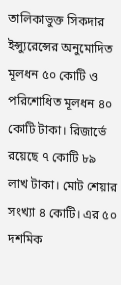তালিকাভুক্ত সিকদার ইন্স্যুরেন্সের অনুমোদিত মূলধন ৫০ কোটি ও পরিশোধিত মূলধন ৪০ কোটি টাকা। রিজার্ভে রয়েছে ৭ কোটি ৮৯ লাখ টাকা। মোট শেয়ার সংখ্যা ৪ কোটি। এর ৫০ দশমিক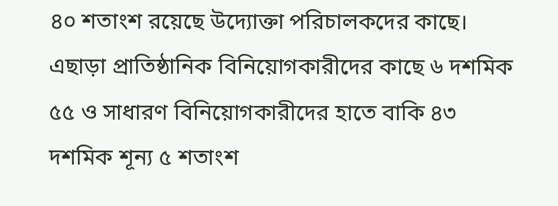৪০ শতাংশ রয়েছে উদ্যোক্তা পরিচালকদের কাছে। এছাড়া প্রাতিষ্ঠানিক বিনিয়োগকারীদের কাছে ৬ দশমিক ৫৫ ও সাধারণ বিনিয়োগকারীদের হাতে বাকি ৪৩ দশমিক শূন্য ৫ শতাংশ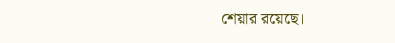শেয়ার রয়েছে।